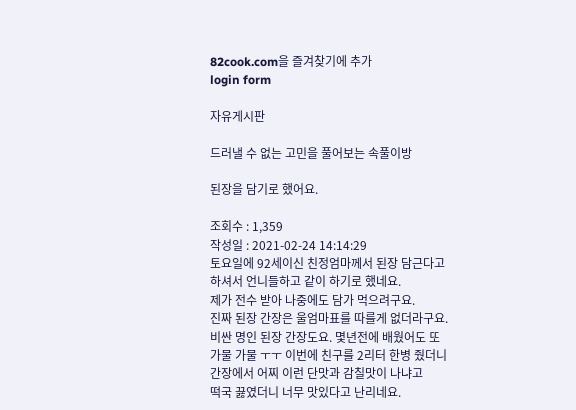82cook.com을 즐겨찾기에 추가
login form

자유게시판

드러낼 수 없는 고민을 풀어보는 속풀이방

된장을 담기로 했어요.

조회수 : 1,359
작성일 : 2021-02-24 14:14:29
토요일에 92세이신 친정엄마께서 된장 담근다고
하셔서 언니들하고 같이 하기로 했네요.
제가 전수 받아 나중에도 담가 먹으려구요.
진짜 된장 간장은 울엄마표를 따를게 없더라구요.
비싼 명인 된장 간장도요. 몇년전에 배웠어도 또
가물 가물 ㅜㅜ 이번에 친구를 2리터 한병 줬더니
간장에서 어찌 이런 단맛과 감칠맛이 나냐고
떡국 끓였더니 너무 맛있다고 난리네요.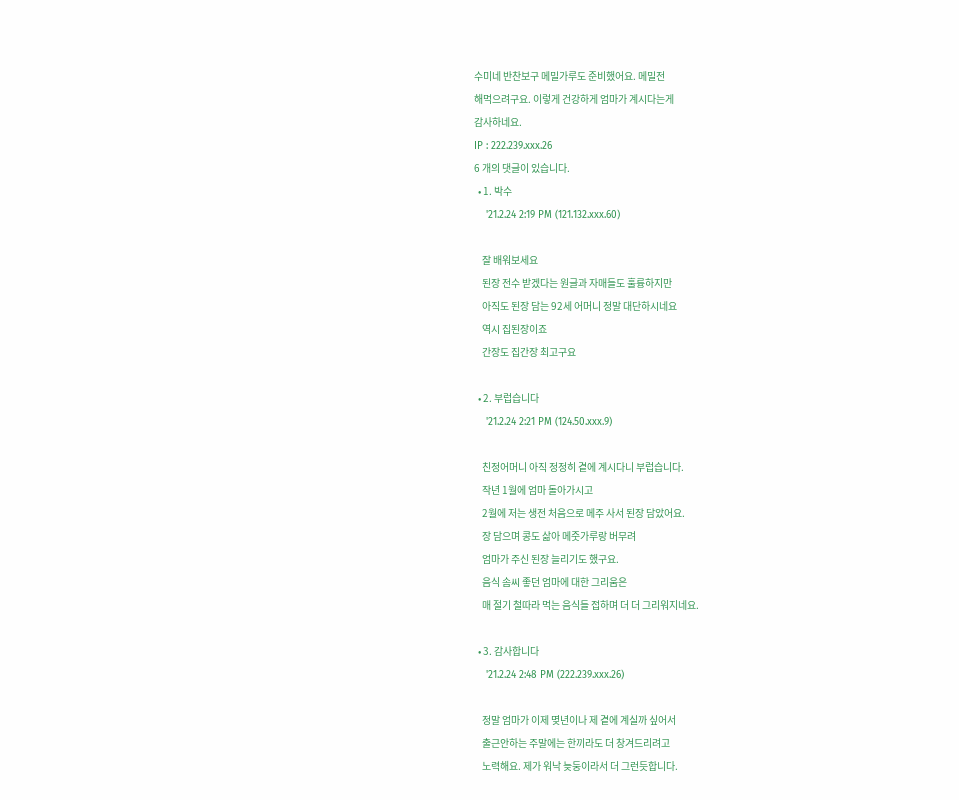수미네 반찬보구 메밀가루도 준비했어요. 메밀전
해먹으려구요. 이렇게 건강하게 엄마가 계시다는게
감사하네요.
IP : 222.239.xxx.26
6 개의 댓글이 있습니다.
  • 1. 박수
    '21.2.24 2:19 PM (121.132.xxx.60)

    잘 배워보세요
    된장 전수 받겠다는 원글과 자매들도 훌륭하지만
    아직도 된장 담는 92세 어머니 정말 대단하시네요
    역시 집된장이죠
    간장도 집간장 최고구요

  • 2. 부럽습니다
    '21.2.24 2:21 PM (124.50.xxx.9)

    친정어머니 아직 정정히 곁에 계시다니 부럽습니다.
    작년 1월에 엄마 돌아가시고
    2월에 저는 생전 처음으로 메주 사서 된장 담았어요.
    장 담으며 콩도 삶아 메줏가루랑 버무려
    엄마가 주신 된장 늘리기도 했구요.
    음식 솜씨 좋던 엄마에 대한 그리움은
    매 절기 철따라 먹는 음식들 접하며 더 더 그리워지네요.

  • 3. 감사합니다
    '21.2.24 2:48 PM (222.239.xxx.26)

    정말 엄마가 이제 몆년이나 제 곁에 계실까 싶어서
    출근안하는 주말에는 한끼라도 더 창겨드리려고
    노력해요. 제가 워낙 늦둥이라서 더 그런듯합니다.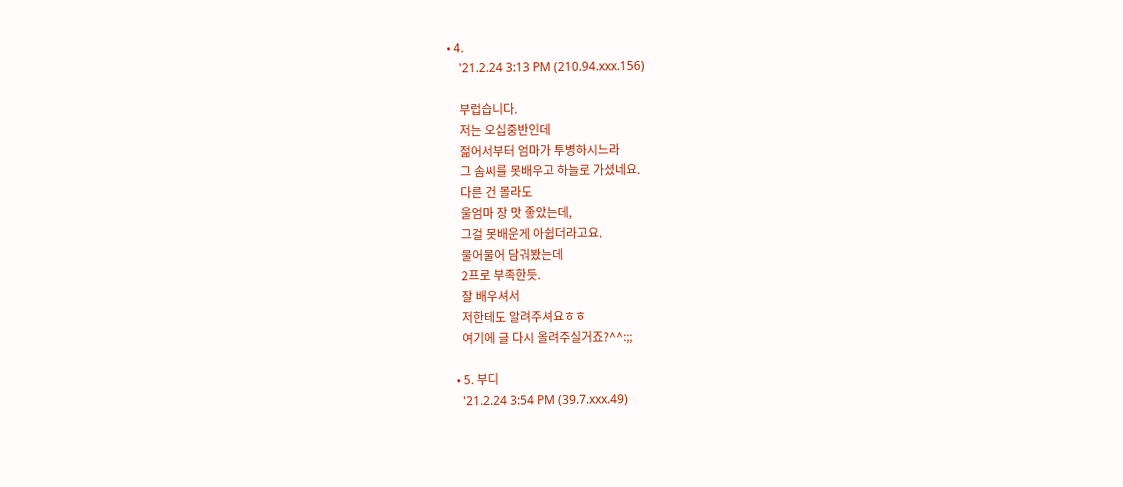• 4.
    '21.2.24 3:13 PM (210.94.xxx.156)

    부럽습니다.
    저는 오십중반인데
    젊어서부터 엄마가 투병하시느라
    그 솜씨를 못배우고 하늘로 가셨네요.
    다른 건 몰라도
    울엄마 장 맛 좋았는데,
    그걸 못배운게 아쉽더라고요.
    물어물어 담궈봤는데
    2프로 부족한듯.
    잘 배우셔서
    저한테도 알려주셔요ㅎㅎ
    여기에 글 다시 올려주실거죠?^^:;;

  • 5. 부디
    '21.2.24 3:54 PM (39.7.xxx.49)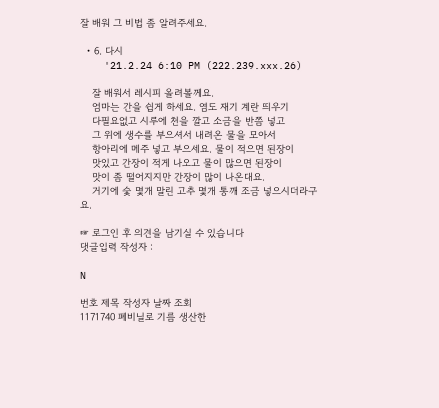잘 배워 그 비법 좀 알려주세요.

  • 6. 다시
    '21.2.24 6:10 PM (222.239.xxx.26)

    잘 배워서 레시피 올려볼께요.
    엄마는 간을 쉽게 하세요. 염도 재기 계란 띄우기
    다필요없고 시루에 천을 깔고 소금을 반쯤 넣고
    그 위에 생수를 부으셔서 내려온 물을 모아서
    항아리에 메주 넣고 부으세요. 물이 적으면 된장이
    맛있고 간장이 적게 나오고 물이 많으면 된장이
    맛이 좀 떨어지지만 간장이 많이 나온대요.
    거기에 숯 몇개 말린 고추 몇개 통깨 조금 넣으시더라구요.

☞ 로그인 후 의견을 남기실 수 있습니다
댓글입력 작성자 :

N

번호 제목 작성자 날짜 조회
1171740 폐비닐로 기름 생산한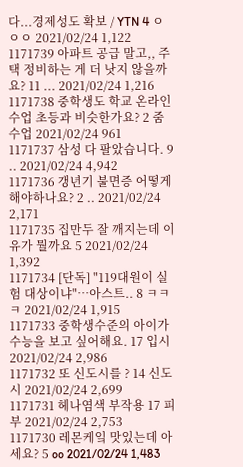다...경제성도 확보 / YTN 4 ㅇㅇㅇ 2021/02/24 1,122
1171739 아파트 공급 말고,, 주택 정비하는 게 더 낫지 않을까요? 11 ... 2021/02/24 1,216
1171738 중학생도 학교 온라인수업 초등과 비슷한가요? 2 줌수업 2021/02/24 961
1171737 삼성 다 팔았습니다. 9 .. 2021/02/24 4,942
1171736 갱년기 불면증 어떻게 해야하나요? 2 .. 2021/02/24 2,171
1171735 집만두 잘 깨지는데 이유가 뭘까요 5 2021/02/24 1,392
1171734 [단독] "119대원이 실험 대상이냐"…아스트.. 8 ㅋㅋㅋ 2021/02/24 1,915
1171733 중학생수준의 아이가 수능을 보고 싶어해요. 17 입시 2021/02/24 2,986
1171732 또 신도시를 ? 14 신도시 2021/02/24 2,699
1171731 헤나염색 부작용 17 피부 2021/02/24 2,753
1171730 레몬케잌 맛있는데 아세요? 5 oo 2021/02/24 1,483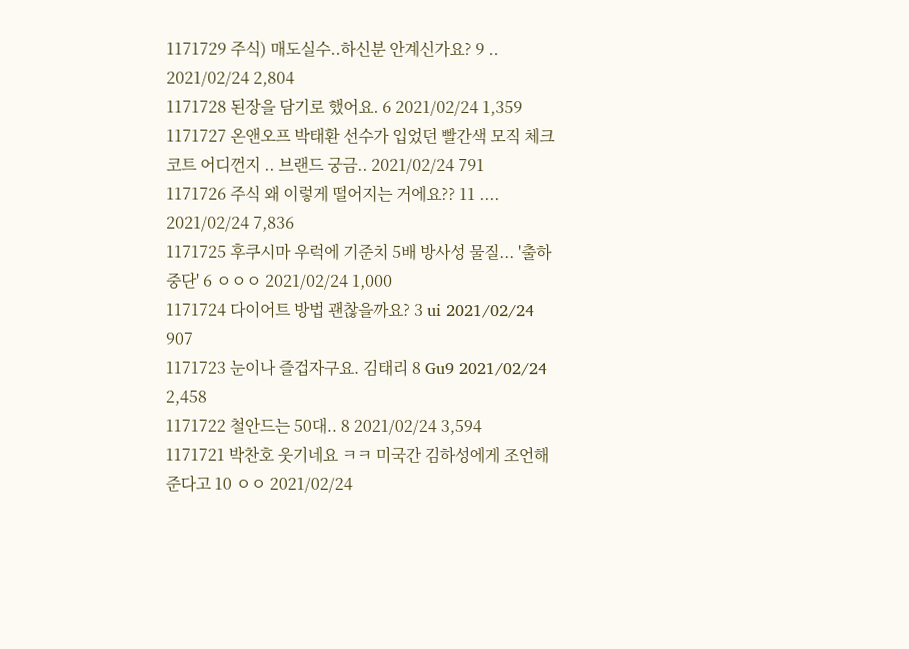1171729 주식) 매도실수..하신분 안계신가요? 9 .. 2021/02/24 2,804
1171728 된장을 담기로 했어요. 6 2021/02/24 1,359
1171727 온앤오프 박태환 선수가 입었던 빨간색 모직 체크 코트 어디껀지 .. 브랜드 궁금.. 2021/02/24 791
1171726 주식 왜 이렇게 떨어지는 거에요?? 11 .... 2021/02/24 7,836
1171725 후쿠시마 우럭에 기준치 5배 방사성 물질... '출하 중단' 6 ㅇㅇㅇ 2021/02/24 1,000
1171724 다이어트 방법 괜찮을까요? 3 ui 2021/02/24 907
1171723 눈이나 즐겁자구요. 김태리 8 Gu9 2021/02/24 2,458
1171722 철안드는 50대.. 8 2021/02/24 3,594
1171721 박찬호 웃기네요 ㅋㅋ 미국간 김하성에게 조언해준다고 10 ㅇㅇ 2021/02/24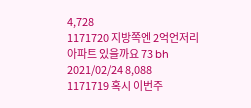4,728
1171720 지방쪽엔 2억언저리 아파트 있을까요 73 bh 2021/02/24 8,088
1171719 혹시 이번주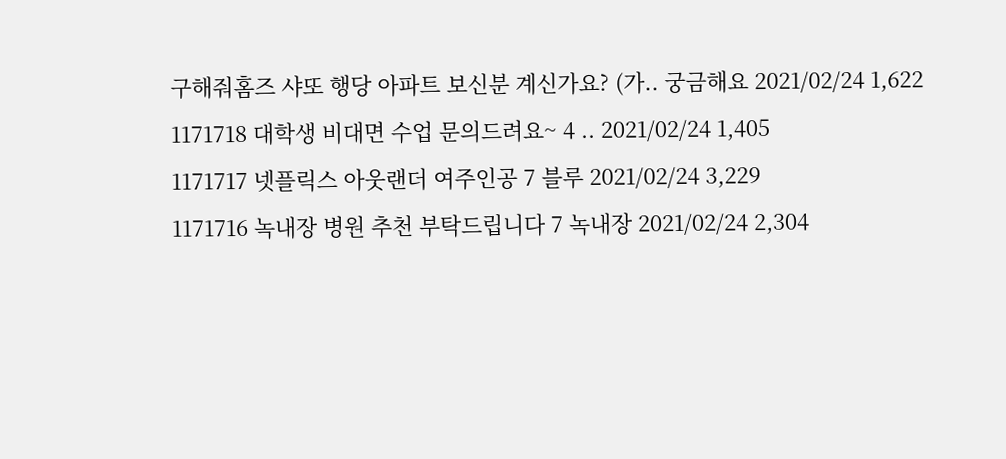구해줘홈즈 샤또 행당 아파트 보신분 계신가요? (가.. 궁금해요 2021/02/24 1,622
1171718 대학생 비대면 수업 문의드려요~ 4 .. 2021/02/24 1,405
1171717 넷플릭스 아웃랜더 여주인공 7 블루 2021/02/24 3,229
1171716 녹내장 병원 추천 부탁드립니다 7 녹내장 2021/02/24 2,304